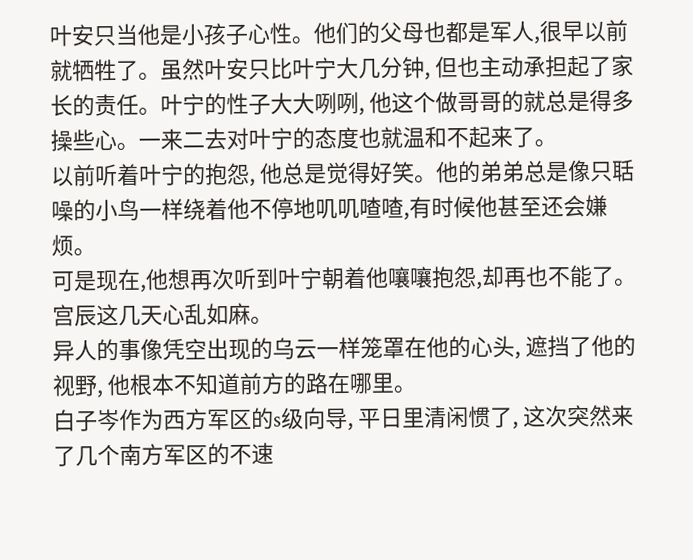叶安只当他是小孩子心性。他们的父母也都是军人,很早以前就牺牲了。虽然叶安只比叶宁大几分钟, 但也主动承担起了家长的责任。叶宁的性子大大咧咧, 他这个做哥哥的就总是得多操些心。一来二去对叶宁的态度也就温和不起来了。
以前听着叶宁的抱怨, 他总是觉得好笑。他的弟弟总是像只聒噪的小鸟一样绕着他不停地叽叽喳喳,有时候他甚至还会嫌烦。
可是现在,他想再次听到叶宁朝着他嚷嚷抱怨,却再也不能了。
宫辰这几天心乱如麻。
异人的事像凭空出现的乌云一样笼罩在他的心头, 遮挡了他的视野, 他根本不知道前方的路在哪里。
白子岑作为西方军区的s级向导, 平日里清闲惯了, 这次突然来了几个南方军区的不速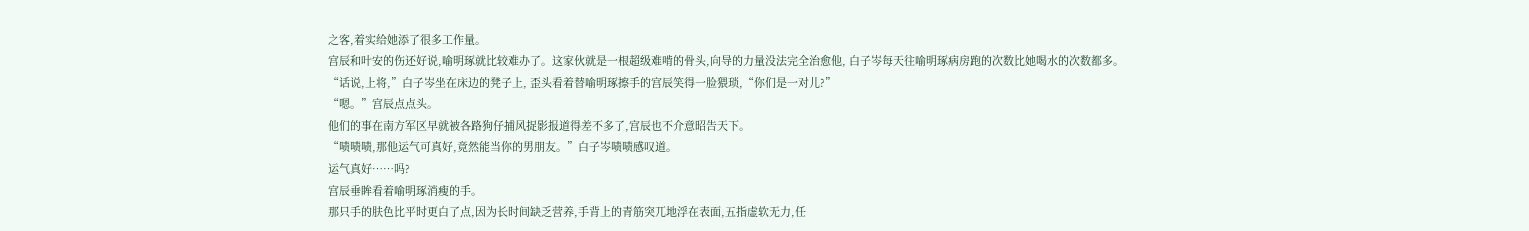之客,着实给她添了很多工作量。
宫辰和叶安的伤还好说,喻明琢就比较难办了。这家伙就是一根超级难啃的骨头,向导的力量没法完全治愈他, 白子岑每天往喻明琢病房跑的次数比她喝水的次数都多。
“话说,上将,”白子岑坐在床边的凳子上, 歪头看着替喻明琢擦手的宫辰笑得一脸猥琐,“你们是一对儿?”
“嗯。”宫辰点点头。
他们的事在南方军区早就被各路狗仔捕风捉影报道得差不多了,宫辰也不介意昭告天下。
“啧啧啧,那他运气可真好,竟然能当你的男朋友。”白子岑啧啧感叹道。
运气真好……吗?
宫辰垂眸看着喻明琢消瘦的手。
那只手的肤色比平时更白了点,因为长时间缺乏营养,手背上的青筋突兀地浮在表面,五指虚软无力,任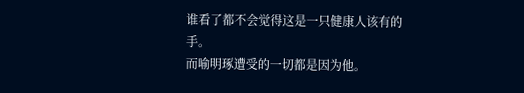谁看了都不会觉得这是一只健康人该有的手。
而喻明琢遭受的一切都是因为他。